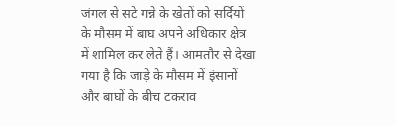जंगल से सटे गन्ने के खेतों को सर्दियों के मौसम में बाघ अपने अधिकार क्षेत्र में शामिल कर लेते हैं। आमतौर से देखा गया है कि जाड़े के मौसम में इंसानों और बाघों के बीच टकराव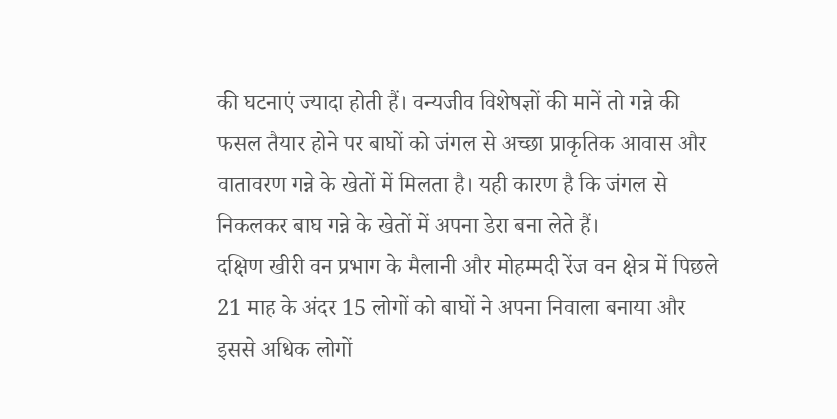की घटनाएं ज्यादा होती हैं। वन्यजीव विशेषज्ञों की मानें तो गन्ने की फसल तैयार होने पर बाघों को जंगल से अच्छा प्राकृतिक आवास और वातावरण गन्ने के खेतों में मिलता है। यही कारण है कि जंगल से निकलकर बाघ गन्ने के खेतों में अपना डेरा बना लेते हैं।
दक्षिण खीरी वन प्रभाग के मैलानी और मोहम्मदी रेंज वन क्षेत्र में पिछले 21 माह के अंदर 15 लोगों को बाघों ने अपना निवाला बनाया और इससे अधिक लोगों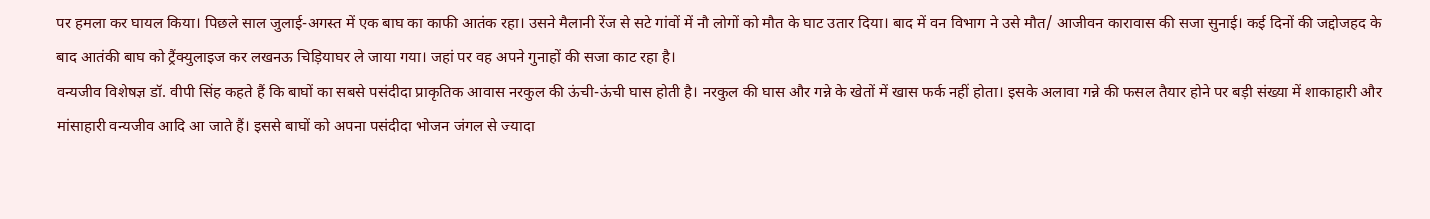पर हमला कर घायल किया। पिछले साल जुलाई-अगस्त में एक बाघ का काफी आतंक रहा। उसने मैलानी रेंज से सटे गांवों में नौ लोगों को मौत के घाट उतार दिया। बाद में वन विभाग ने उसे मौत/ आजीवन कारावास की सजा सुनाई। कई दिनों की जद्दोजहद के बाद आतंकी बाघ को ट्रैंक्युलाइज कर लखनऊ चिड़ियाघर ले जाया गया। जहां पर वह अपने गुनाहों की सजा काट रहा है।
वन्यजीव विशेषज्ञ डॉ. वीपी सिंह कहते हैं कि बाघों का सबसे पसंदीदा प्राकृतिक आवास नरकुल की ऊंची-ऊंची घास होती है। नरकुल की घास और गन्ने के खेतों में खास फर्क नहीं होता। इसके अलावा गन्ने की फसल तैयार होने पर बड़ी संख्या में शाकाहारी और मांसाहारी वन्यजीव आदि आ जाते हैं। इससे बाघों को अपना पसंदीदा भोजन जंगल से ज्यादा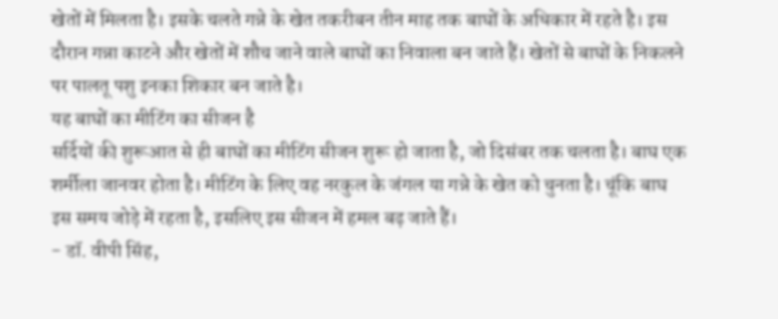खेतों में मिलता है। इसके चलते गन्ने के खेत तकरीबन तीन माह तक बाघों के अधिकार में रहते है। इस दौरान गन्ना काटने और खेतों में शौच जाने वाले बाघों का निवाला बन जाते हैं। खेतों से बाघों के निकलने पर पालतू पशु इनका शिकार बन जाते है।
यह बाघों का मीटिंग का सीजन है
सर्दियों की शुरूआत से ही बाघों का मीटिंग सीजन शुरू हो जाता है, जो दिसंबर तक चलता है। बाघ एक शर्मीला जानवर होता है। मीटिंग के लिए वह नरकुल के जंगल या गन्ने के खेत को चुनता है। चूंकि बाघ इस समय जोड़े में रहता है, इसलिए इस सीजन में हमल बढ़ जाते हैं।
- डॉ. वीपी सिंह,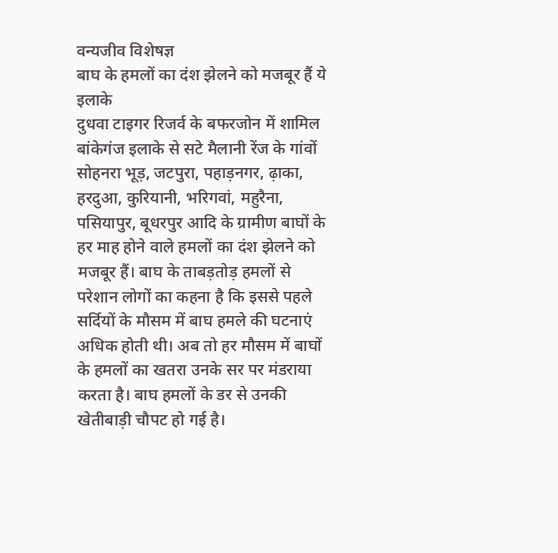वन्यजीव विशेषज्ञ
बाघ के हमलों का दंश झेलने को मजबूर हैं ये इलाके
दुधवा टाइगर रिजर्व के बफरजोन में शामिल बांकेगंज इलाके से सटे मैलानी रेंज के गांवों सोहनरा भूड़, जटपुरा, पहाड़नगर, ढ़ाका, हरदुआ, कुरियानी, भरिगवां, महुरैना, पसियापुर, बूधरपुर आदि के ग्रामीण बाघों के हर माह होने वाले हमलों का दंश झेलने को मजबूर हैं। बाघ के ताबड़तोड़ हमलों से परेशान लोगों का कहना है कि इससे पहले सर्दियों के मौसम में बाघ हमले की घटनाएं अधिक होती थी। अब तो हर मौसम में बाघों के हमलों का खतरा उनके सर पर मंडराया करता है। बाघ हमलों के डर से उनकी खेतीबाड़ी चौपट हो गई है।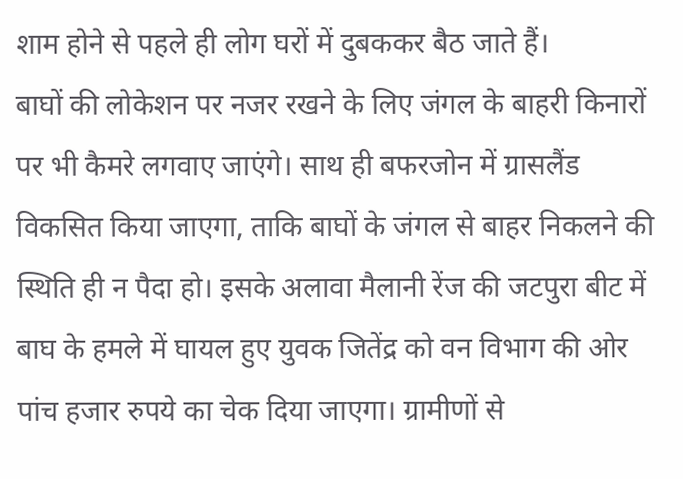शाम होने से पहले ही लोग घरों में दुबककर बैठ जाते हैं।
बाघों की लोकेशन पर नजर रखने के लिए जंगल के बाहरी किनारों पर भी कैमरे लगवाए जाएंगे। साथ ही बफरजोन में ग्रासलैंड विकसित किया जाएगा, ताकि बाघों के जंगल से बाहर निकलने की स्थिति ही न पैदा हो। इसके अलावा मैलानी रेंज की जटपुरा बीट में बाघ के हमले में घायल हुए युवक जितेंद्र को वन विभाग की ओर पांच हजार रुपये का चेक दिया जाएगा। ग्रामीणों से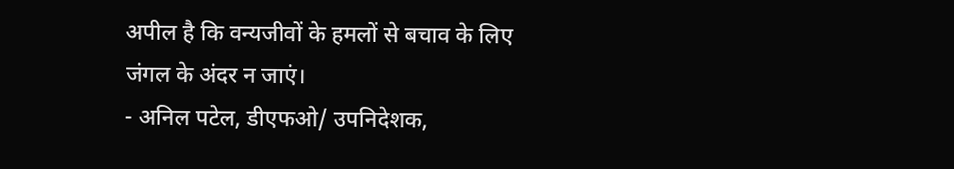अपील है कि वन्यजीवों के हमलों से बचाव के लिए जंगल के अंदर न जाएं।
- अनिल पटेल, डीएफओ/ उपनिदेशक,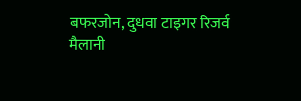बफरजोन, दुधवा टाइगर रिजर्व
मैलानी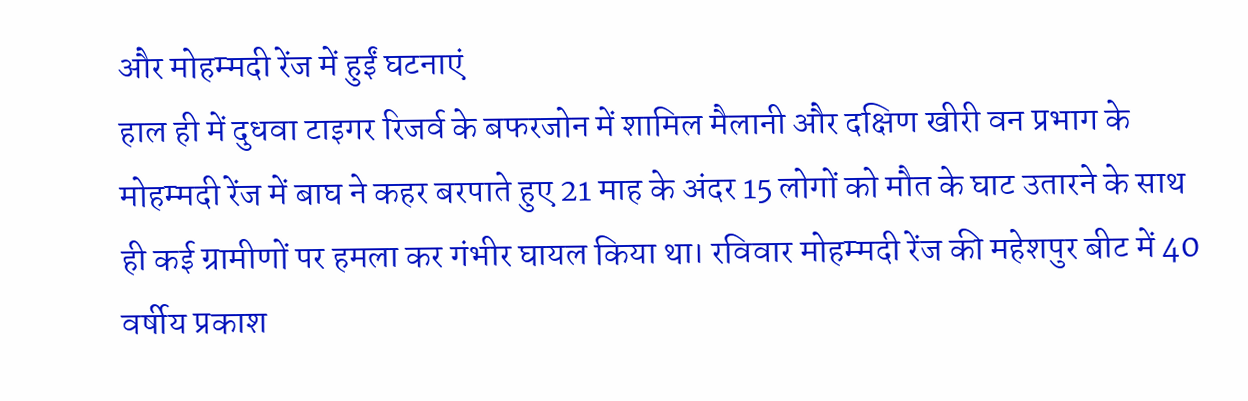और मोहम्मदी रेंज में हुईं घटनाएं
हाल ही में दुधवा टाइगर रिजर्व के बफरजोन में शामिल मैलानी और दक्षिण खीरी वन प्रभाग के मोहम्मदी रेंज में बाघ ने कहर बरपाते हुए 21 माह के अंदर 15 लोगों को मौत के घाट उतारने के साथ ही कई ग्रामीणों पर हमला कर गंभीर घायल किया था। रविवार मोहम्मदी रेंज की महेशपुर बीट में 40 वर्षीय प्रकाश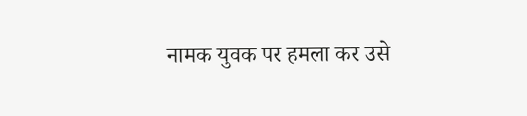नामक युवक पर हमला कर उसे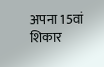अपना 15वां शिकार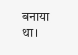बनाया था।